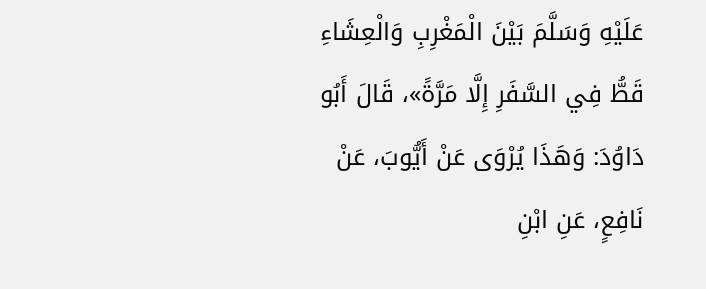عَلَيْهِ وَسَلَّمَ بَيْنَ الْمَغْرِبِ وَالْعِشَاءِ قَطُّ فِي السَّفَرِ إِلَّا مَرَّةً»، قَالَ أَبُو دَاوُدَ: وَهَذَا يُرْوَى عَنْ أَيُّوبَ، عَنْ نَافِعٍ، عَنِ ابْنِ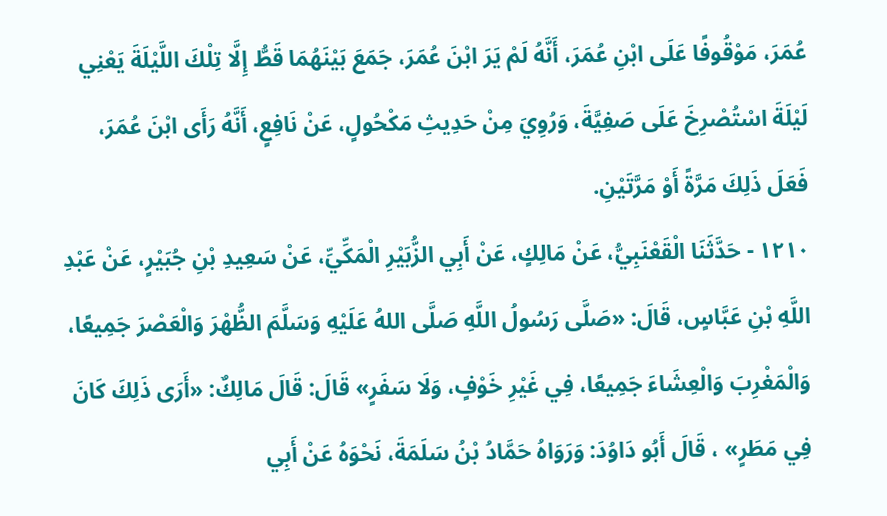عُمَرَ، مَوْقُوفًا عَلَى ابْنِ عُمَرَ، أَنَّهُ لَمْ يَرَ ابْنَ عُمَرَ، جَمَعَ بَيْنَهُمَا قَطُّ إِلَّا تِلْكَ اللَّيْلَةَ يَعْنِي لَيْلَةَ اسْتُصْرِخَ عَلَى صَفِيَّةَ، وَرُوِيَ مِنْ حَدِيثِ مَكْحُولٍ، عَنْ نَافِعٍ، أَنَّهُ رَأَى ابْنَ عُمَرَ، فَعَلَ ذَلِكَ مَرَّةً أَوْ مَرَّتَيْنِ.
١٢١٠ - حَدَّثَنَا الْقَعْنَبِيُّ، عَنْ مَالِكٍ، عَنْ أَبِي الزُّبَيْرِ الْمَكِّيِّ، عَنْ سَعِيدِ بْنِ جُبَيْرٍ، عَنْ عَبْدِ اللَّهِ بْنِ عَبَّاسٍ، قَالَ: «صَلَّى رَسُولُ اللَّهِ صَلَّى اللهُ عَلَيْهِ وَسَلَّمَ الظُّهْرَ وَالْعَصْرَ جَمِيعًا، وَالْمَغْرِبَ وَالْعِشَاءَ جَمِيعًا، فِي غَيْرِ خَوْفٍ، وَلَا سَفَرٍ» قَالَ: قَالَ مَالِكٌ: «أَرَى ذَلِكَ كَانَ فِي مَطَرٍ» ، قَالَ أَبُو دَاوُدَ: وَرَوَاهُ حَمَّادُ بْنُ سَلَمَةَ، نَحْوَهُ عَنْ أَبِي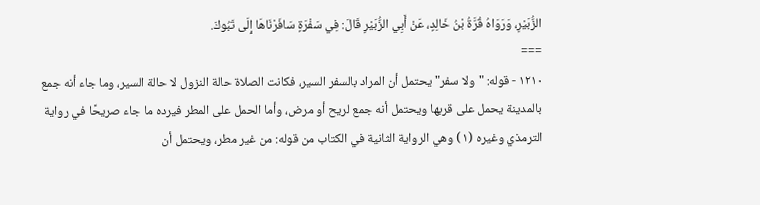الزُّبَيْرِ، وَرَوَاهُ قُرَّةُ بْنُ خَالِدٍ، عَنْ أَبِي الزُّبَيْرِ قَالَ: فِي سَفْرَةٍ سَافَرْنَاهَا إِلَى تَبُوكَ.
===
١٢١٠ - قوله: "ولا سفر" يحتمل أن المراد بالسفر السير، فكانت الصلاة حالة النزول لا حالة السير، وما جاء أنه جمع بالمدينة يحمل على قربها ويحتمل أنه جمع لريح أو مرض، وأما الحمل على المطر فيرده ما جاء صريحًا في رواية الترمذي وغيره (١) وهي الرواية الثانية في الكتاب من قوله: من غير مطر، ويحتمل أن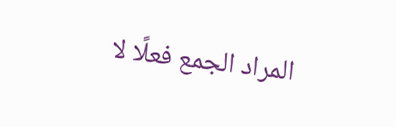المراد الجمع فعلًا لا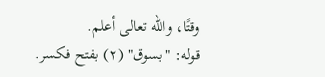وقتًا، والله تعالى أعلم.
قوله: "بسوق" (٢) بفتح فكسر.